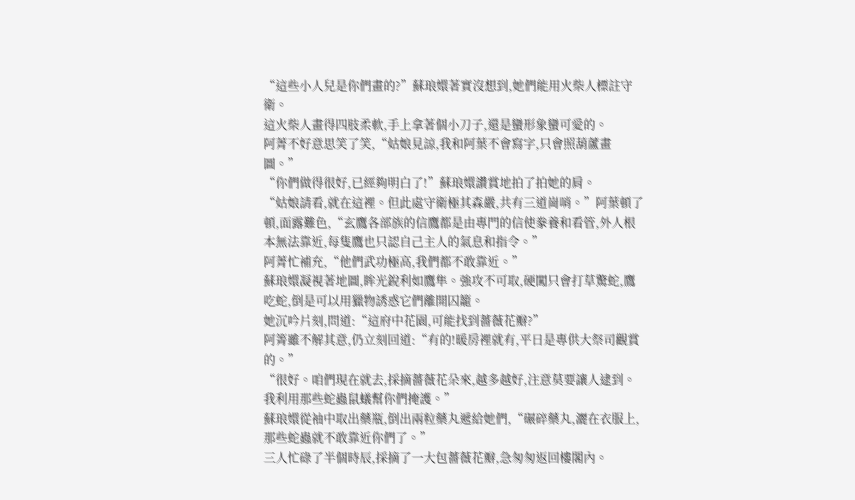“這些小人兒是你們畫的?”蘇琅嬛著實沒想到,她們能用火柴人標註守衛。
這火柴人畫得四肢柔軟,手上拿著個小刀子,還是蠻形象蠻可愛的。
阿菁不好意思笑了笑,“姑娘見諒,我和阿葉不會寫字,只會照葫蘆畫圖。”
“你們做得很好,已經夠明白了!”蘇琅嬛讚賞地拍了拍她的肩。
“姑娘請看,就在這裡。但此處守衛極其森嚴,共有三道崗哨。”阿葉頓了頓,面露難色,“玄鷹各部族的信鷹都是由專門的信使豢養和看管,外人根本無法靠近,每隻鷹也只認自己主人的氣息和指令。”
阿菁忙補充,“他們武功極高,我們都不敢靠近。”
蘇琅嬛凝視著地圖,眸光銳利如鷹隼。強攻不可取,硬闖只會打草驚蛇,鷹吃蛇,倒是可以用獵物誘惑它們離開囚籠。
她沉吟片刻,問道:“這府中花園,可能找到薔薇花瓣?”
阿箐雖不解其意,仍立刻回道:“有的!暖房裡就有,平日是專供大祭司觀賞的。”
“很好。咱們現在就去,採摘薔薇花朵來,越多越好,注意莫要讓人逮到。我利用那些蛇蟲鼠蟻幫你們掩護。”
蘇琅嬛從袖中取出藥瓶,倒出兩粒藥丸遞給她們,“碾碎藥丸,灑在衣服上,那些蛇蟲就不敢靠近你們了。”
三人忙碌了半個時辰,採摘了一大包薔薇花瓣,急匆匆返回樓閣內。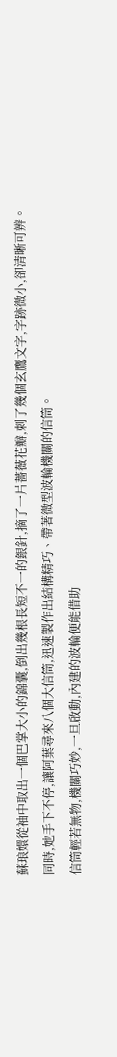蘇琅嬛從袖中取出一個巴掌大小的錦囊,倒出幾根長短不一的銀針,摘了一片薔薇花瓣,刺了幾個玄鷹文字,字跡微小,卻清晰可辨。
同時,她手下不停,讓阿葉尋來八個大信筒,迅速製作出結構精巧、帶著微型波輪機關的信筒。
信筒輕若無物,機關巧妙,一旦啟動,內建的波輪便能借助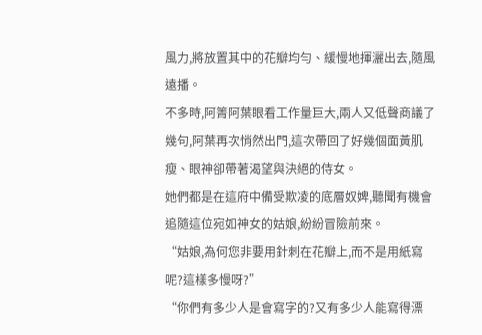風力,將放置其中的花瓣均勻、緩慢地揮灑出去,隨風遠播。
不多時,阿箐阿葉眼看工作量巨大,兩人又低聲商議了幾句,阿葉再次悄然出門,這次帶回了好幾個面黃肌瘦、眼神卻帶著渴望與決絕的侍女。
她們都是在這府中備受欺凌的底層奴婢,聽聞有機會追隨這位宛如神女的姑娘,紛紛冒險前來。
“姑娘,為何您非要用針刺在花瓣上,而不是用紙寫呢?這樣多慢呀?”
“你們有多少人是會寫字的?又有多少人能寫得漂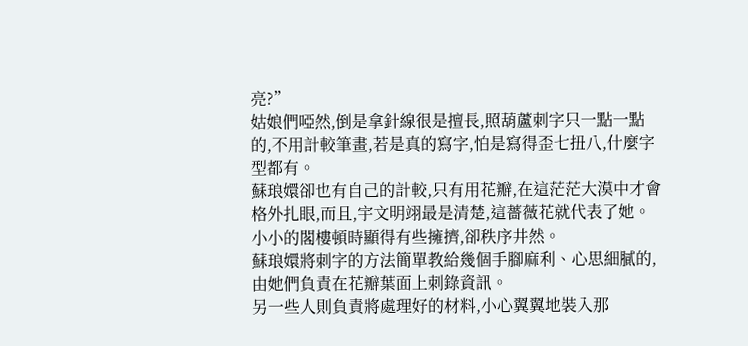亮?”
姑娘們啞然,倒是拿針線很是擅長,照葫蘆刺字只一點一點的,不用計較筆畫,若是真的寫字,怕是寫得歪七扭八,什麼字型都有。
蘇琅嬛卻也有自己的計較,只有用花瓣,在這茫茫大漠中才會格外扎眼,而且,宇文明翊最是清楚,這薔薇花就代表了她。
小小的閣樓頓時顯得有些擁擠,卻秩序井然。
蘇琅嬛將刺字的方法簡單教給幾個手腳麻利、心思細膩的,由她們負責在花瓣葉面上刺錄資訊。
另一些人則負責將處理好的材料,小心翼翼地裝入那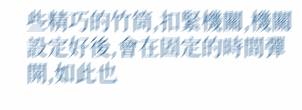些精巧的竹筒,扣緊機關,機關設定好後,會在固定的時間彈開,如此也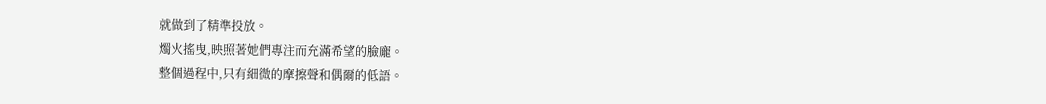就做到了精準投放。
燭火搖曳,映照著她們專注而充滿希望的臉龐。
整個過程中,只有細微的摩擦聲和偶爾的低語。